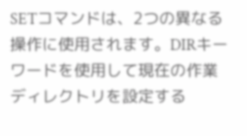SETコマンドは、2つの異なる操作に使用されます。DIRキーワードを使用して現在の作業ディレクトリを設定する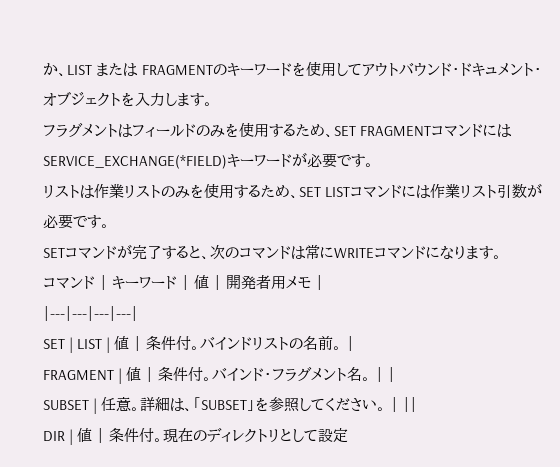か、LIST または FRAGMENTのキーワードを使用してアウトバウンド・ドキュメント・オブジェクトを入力します。
フラグメントはフィールドのみを使用するため、SET FRAGMENTコマンドにはSERVICE_EXCHANGE(*FIELD)キーワードが必要です。
リストは作業リストのみを使用するため、SET LISTコマンドには作業リスト引数が必要です。
SETコマンドが完了すると、次のコマンドは常にWRITEコマンドになります。
コマンド | キーワード | 値 | 開発者用メモ |
|---|---|---|---|
SET | LIST | 値 | 条件付。バインドリストの名前。 |
FRAGMENT | 値 | 条件付。バインド・フラグメント名。 | |
SUBSET | 任意。詳細は、「SUBSET」を参照してください。 | ||
DIR | 値 | 条件付。現在のディレクトリとして設定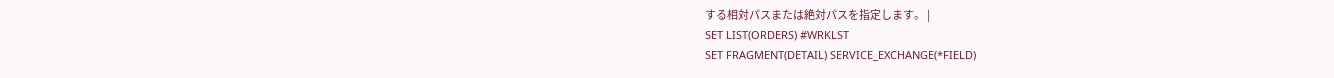する相対パスまたは絶対パスを指定します。 |
SET LIST(ORDERS) #WRKLST
SET FRAGMENT(DETAIL) SERVICE_EXCHANGE(*FIELD)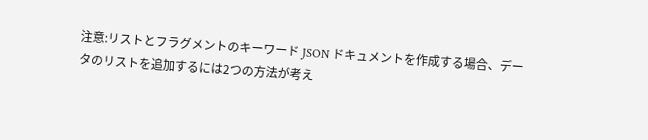注意:リストとフラグメントのキーワード JSON ドキュメントを作成する場合、データのリストを追加するには2つの方法が考え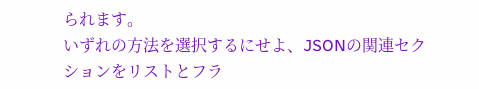られます。
いずれの方法を選択するにせよ、JSONの関連セクションをリストとフラ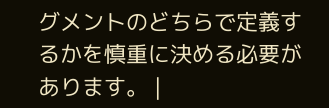グメントのどちらで定義するかを慎重に決める必要があります。 |